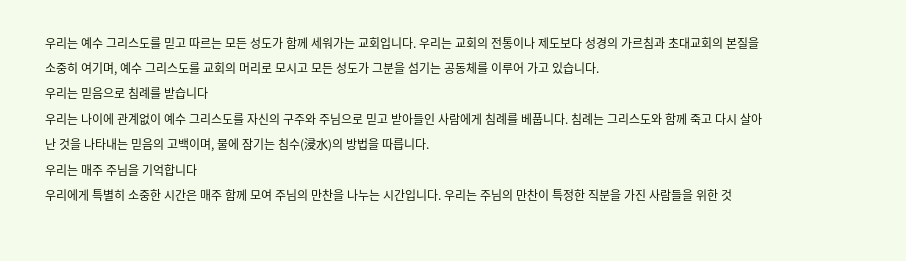우리는 예수 그리스도를 믿고 따르는 모든 성도가 함께 세워가는 교회입니다. 우리는 교회의 전통이나 제도보다 성경의 가르침과 초대교회의 본질을 소중히 여기며, 예수 그리스도를 교회의 머리로 모시고 모든 성도가 그분을 섬기는 공동체를 이루어 가고 있습니다.
우리는 믿음으로 침례를 받습니다
우리는 나이에 관계없이 예수 그리스도를 자신의 구주와 주님으로 믿고 받아들인 사람에게 침례를 베풉니다. 침례는 그리스도와 함께 죽고 다시 살아난 것을 나타내는 믿음의 고백이며, 물에 잠기는 침수(浸水)의 방법을 따릅니다.
우리는 매주 주님을 기억합니다
우리에게 특별히 소중한 시간은 매주 함께 모여 주님의 만찬을 나누는 시간입니다. 우리는 주님의 만찬이 특정한 직분을 가진 사람들을 위한 것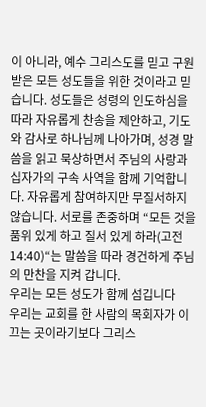이 아니라, 예수 그리스도를 믿고 구원받은 모든 성도들을 위한 것이라고 믿습니다. 성도들은 성령의 인도하심을 따라 자유롭게 찬송을 제안하고, 기도와 감사로 하나님께 나아가며, 성경 말씀을 읽고 묵상하면서 주님의 사랑과 십자가의 구속 사역을 함께 기억합니다. 자유롭게 참여하지만 무질서하지 않습니다. 서로를 존중하며 “모든 것을 품위 있게 하고 질서 있게 하라(고전 14:40)“는 말씀을 따라 경건하게 주님의 만찬을 지켜 갑니다.
우리는 모든 성도가 함께 섬깁니다
우리는 교회를 한 사람의 목회자가 이끄는 곳이라기보다 그리스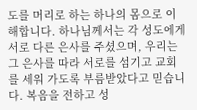도를 머리로 하는 하나의 몸으로 이해합니다. 하나님께서는 각 성도에게 서로 다른 은사를 주셨으며, 우리는 그 은사를 따라 서로를 섬기고 교회를 세워 가도록 부름받았다고 믿습니다. 복음을 전하고 성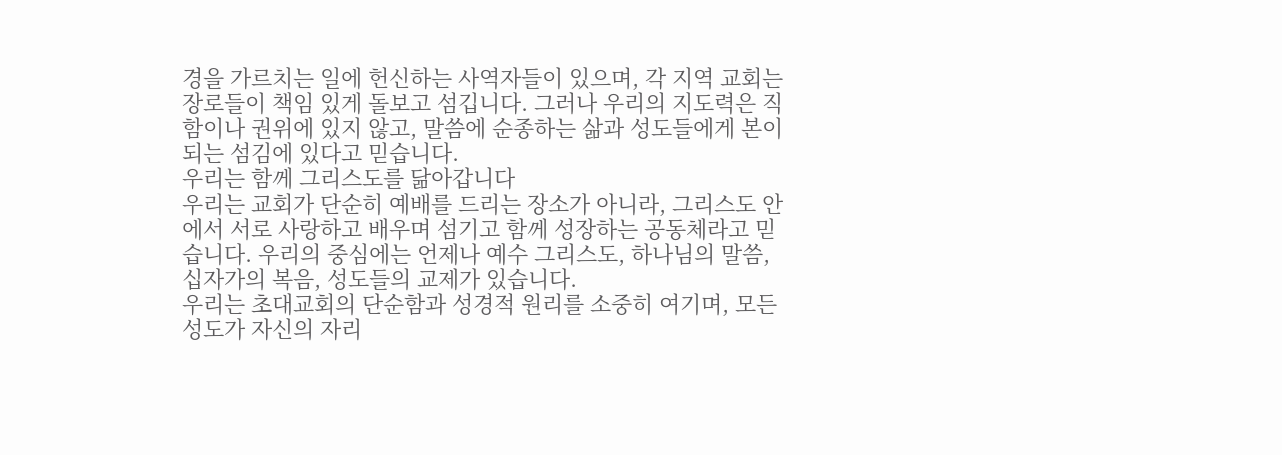경을 가르치는 일에 헌신하는 사역자들이 있으며, 각 지역 교회는 장로들이 책임 있게 돌보고 섬깁니다. 그러나 우리의 지도력은 직함이나 권위에 있지 않고, 말씀에 순종하는 삶과 성도들에게 본이 되는 섬김에 있다고 믿습니다.
우리는 함께 그리스도를 닮아갑니다
우리는 교회가 단순히 예배를 드리는 장소가 아니라, 그리스도 안에서 서로 사랑하고 배우며 섬기고 함께 성장하는 공동체라고 믿습니다. 우리의 중심에는 언제나 예수 그리스도, 하나님의 말씀, 십자가의 복음, 성도들의 교제가 있습니다.
우리는 초대교회의 단순함과 성경적 원리를 소중히 여기며, 모든 성도가 자신의 자리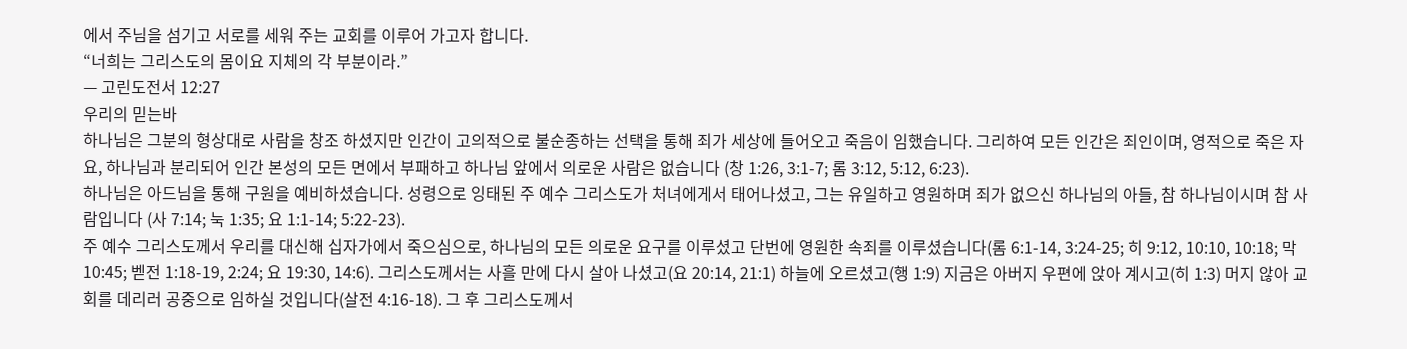에서 주님을 섬기고 서로를 세워 주는 교회를 이루어 가고자 합니다.
“너희는 그리스도의 몸이요 지체의 각 부분이라.”
— 고린도전서 12:27
우리의 믿는바
하나님은 그분의 형상대로 사람을 창조 하셨지만 인간이 고의적으로 불순종하는 선택을 통해 죄가 세상에 들어오고 죽음이 임했습니다. 그리하여 모든 인간은 죄인이며, 영적으로 죽은 자요, 하나님과 분리되어 인간 본성의 모든 면에서 부패하고 하나님 앞에서 의로운 사람은 없습니다 (창 1:26, 3:1-7; 롬 3:12, 5:12, 6:23).
하나님은 아드님을 통해 구원을 예비하셨습니다. 성령으로 잉태된 주 예수 그리스도가 처녀에게서 태어나셨고, 그는 유일하고 영원하며 죄가 없으신 하나님의 아들, 참 하나님이시며 참 사람입니다 (사 7:14; 눅 1:35; 요 1:1-14; 5:22-23).
주 예수 그리스도께서 우리를 대신해 십자가에서 죽으심으로, 하나님의 모든 의로운 요구를 이루셨고 단번에 영원한 속죄를 이루셨습니다(롬 6:1-14, 3:24-25; 히 9:12, 10:10, 10:18; 막 10:45; 벧전 1:18-19, 2:24; 요 19:30, 14:6). 그리스도께서는 사흘 만에 다시 살아 나셨고(요 20:14, 21:1) 하늘에 오르셨고(행 1:9) 지금은 아버지 우편에 앉아 계시고(히 1:3) 머지 않아 교회를 데리러 공중으로 임하실 것입니다(살전 4:16-18). 그 후 그리스도께서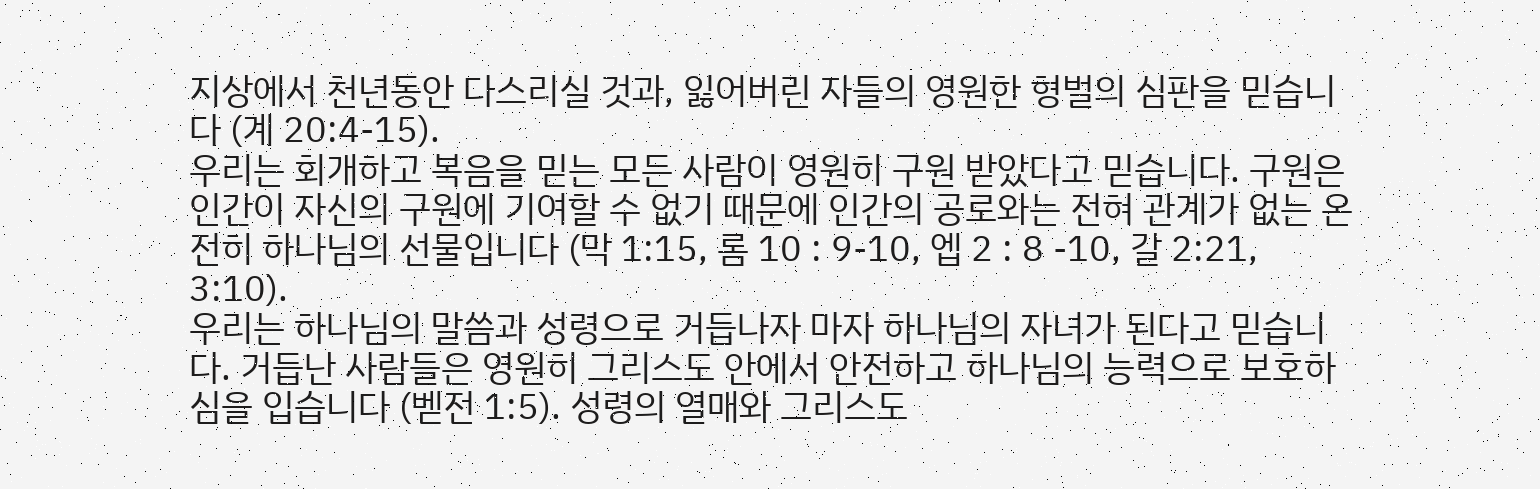지상에서 천년동안 다스리실 것과, 잃어버린 자들의 영원한 형벌의 심판을 믿습니다 (계 20:4-15).
우리는 회개하고 복음을 믿는 모든 사람이 영원히 구원 받았다고 믿습니다. 구원은 인간이 자신의 구원에 기여할 수 없기 때문에 인간의 공로와는 전혀 관계가 없는 온전히 하나님의 선물입니다 (막 1:15, 롬 10 : 9-10, 엡 2 : 8 -10, 갈 2:21, 3:10).
우리는 하나님의 말씀과 성령으로 거듭나자 마자 하나님의 자녀가 된다고 믿습니다. 거듭난 사람들은 영원히 그리스도 안에서 안전하고 하나님의 능력으로 보호하심을 입습니다 (벧전 1:5). 성령의 열매와 그리스도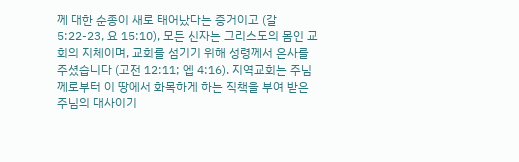께 대한 순종이 새로 태어났다는 증거이고 (갈 5:22-23, 요 15:10), 모든 신자는 그리스도의 몸인 교회의 지체이며, 교회를 섬기기 위해 성령께서 은사를 주셨습니다 (고전 12:11; 엡 4:16). 지역교회는 주님께로부터 이 땅에서 화목하게 하는 직책을 부여 받은 주님의 대사이기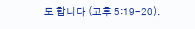도 합니다 (고후 5:19-20).